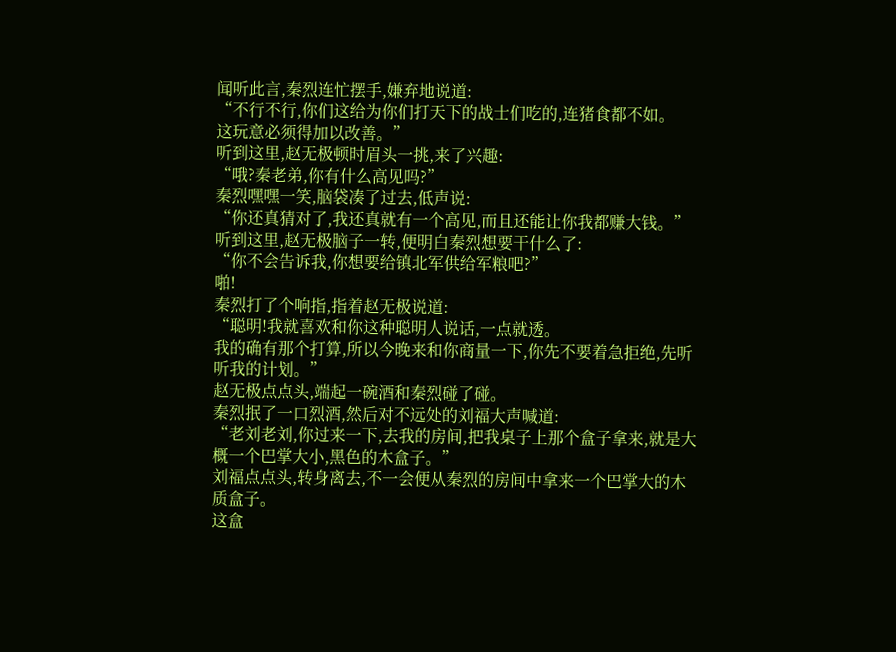闻听此言,秦烈连忙摆手,嫌弃地说道:
“不行不行,你们这给为你们打天下的战士们吃的,连猪食都不如。
这玩意必须得加以改善。”
听到这里,赵无极顿时眉头一挑,来了兴趣:
“哦?秦老弟,你有什么高见吗?”
秦烈嘿嘿一笑,脑袋凑了过去,低声说:
“你还真猜对了,我还真就有一个高见,而且还能让你我都赚大钱。”
听到这里,赵无极脑子一转,便明白秦烈想要干什么了:
“你不会告诉我,你想要给镇北军供给军粮吧?”
啪!
秦烈打了个响指,指着赵无极说道:
“聪明!我就喜欢和你这种聪明人说话,一点就透。
我的确有那个打算,所以今晚来和你商量一下,你先不要着急拒绝,先听听我的计划。”
赵无极点点头,端起一碗酒和秦烈碰了碰。
秦烈抿了一口烈酒,然后对不远处的刘福大声喊道:
“老刘老刘,你过来一下,去我的房间,把我桌子上那个盒子拿来,就是大概一个巴掌大小,黑色的木盒子。”
刘福点点头,转身离去,不一会便从秦烈的房间中拿来一个巴掌大的木质盒子。
这盒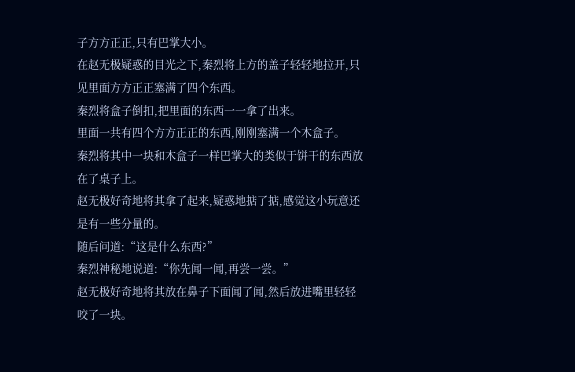子方方正正,只有巴掌大小。
在赵无极疑惑的目光之下,秦烈将上方的盖子轻轻地拉开,只见里面方方正正塞满了四个东西。
秦烈将盒子倒扣,把里面的东西一一拿了出来。
里面一共有四个方方正正的东西,刚刚塞满一个木盒子。
秦烈将其中一块和木盒子一样巴掌大的类似于饼干的东西放在了桌子上。
赵无极好奇地将其拿了起来,疑惑地掂了掂,感觉这小玩意还是有一些分量的。
随后问道:“这是什么东西?”
秦烈神秘地说道:“你先闻一闻,再尝一尝。”
赵无极好奇地将其放在鼻子下面闻了闻,然后放进嘴里轻轻咬了一块。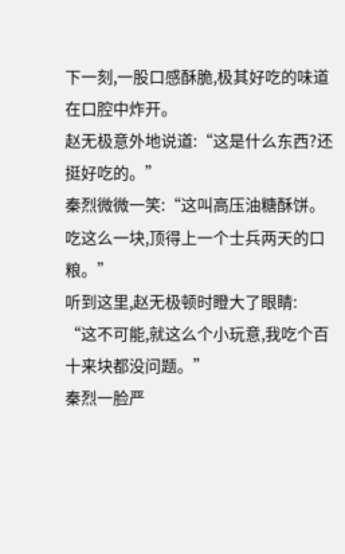下一刻,一股口感酥脆,极其好吃的味道在口腔中炸开。
赵无极意外地说道:“这是什么东西?还挺好吃的。”
秦烈微微一笑:“这叫高压油糖酥饼。
吃这么一块,顶得上一个士兵两天的口粮。”
听到这里,赵无极顿时瞪大了眼睛:
“这不可能,就这么个小玩意,我吃个百十来块都没问题。”
秦烈一脸严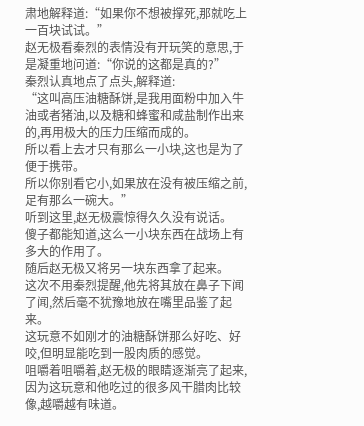肃地解释道:“如果你不想被撑死,那就吃上一百块试试。”
赵无极看秦烈的表情没有开玩笑的意思,于是凝重地问道:“你说的这都是真的?”
秦烈认真地点了点头,解释道:
“这叫高压油糖酥饼,是我用面粉中加入牛油或者猪油,以及糖和蜂蜜和咸盐制作出来的,再用极大的压力压缩而成的。
所以看上去才只有那么一小块,这也是为了便于携带。
所以你别看它小,如果放在没有被压缩之前,足有那么一碗大。”
听到这里,赵无极震惊得久久没有说话。
傻子都能知道,这么一小块东西在战场上有多大的作用了。
随后赵无极又将另一块东西拿了起来。
这次不用秦烈提醒,他先将其放在鼻子下闻了闻,然后毫不犹豫地放在嘴里品鉴了起来。
这玩意不如刚才的油糖酥饼那么好吃、好咬,但明显能吃到一股肉质的感觉。
咀嚼着咀嚼着,赵无极的眼睛逐渐亮了起来,因为这玩意和他吃过的很多风干腊肉比较像,越嚼越有味道。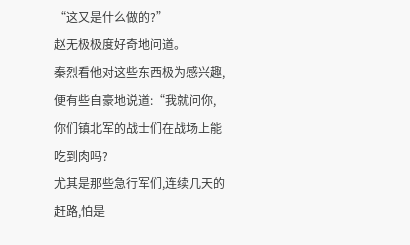“这又是什么做的?”
赵无极极度好奇地问道。
秦烈看他对这些东西极为感兴趣,便有些自豪地说道:“我就问你,你们镇北军的战士们在战场上能吃到肉吗?
尤其是那些急行军们,连续几天的赶路,怕是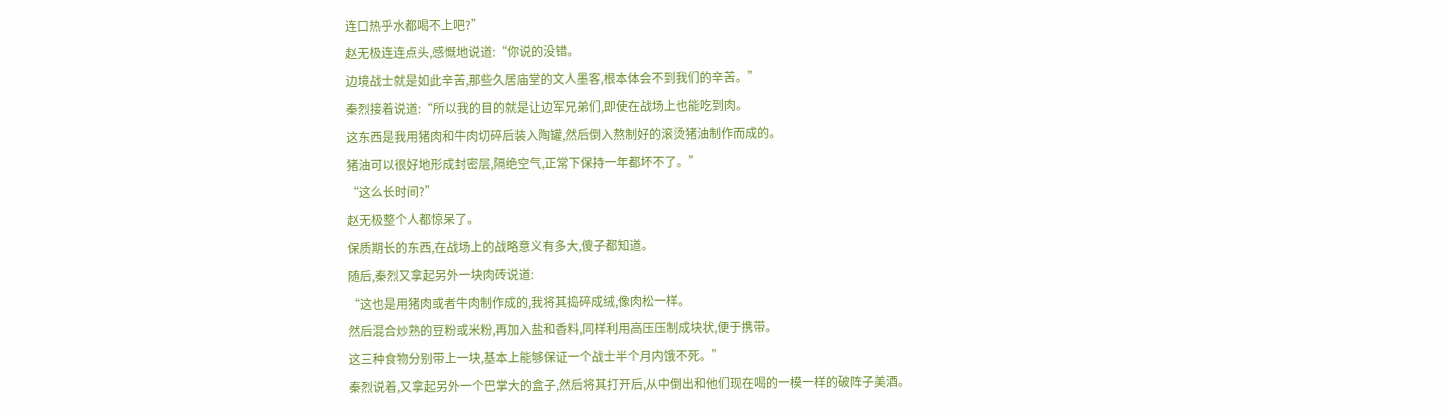连口热乎水都喝不上吧?”
赵无极连连点头,感慨地说道:“你说的没错。
边境战士就是如此辛苦,那些久居庙堂的文人墨客,根本体会不到我们的辛苦。”
秦烈接着说道:“所以我的目的就是让边军兄弟们,即使在战场上也能吃到肉。
这东西是我用猪肉和牛肉切碎后装入陶罐,然后倒入熬制好的滚烫猪油制作而成的。
猪油可以很好地形成封密层,隔绝空气,正常下保持一年都坏不了。”
“这么长时间?”
赵无极整个人都惊呆了。
保质期长的东西,在战场上的战略意义有多大,傻子都知道。
随后,秦烈又拿起另外一块肉砖说道:
“这也是用猪肉或者牛肉制作成的,我将其捣碎成绒,像肉松一样。
然后混合炒熟的豆粉或米粉,再加入盐和香料,同样利用高压压制成块状,便于携带。
这三种食物分别带上一块,基本上能够保证一个战士半个月内饿不死。”
秦烈说着,又拿起另外一个巴掌大的盒子,然后将其打开后,从中倒出和他们现在喝的一模一样的破阵子美酒。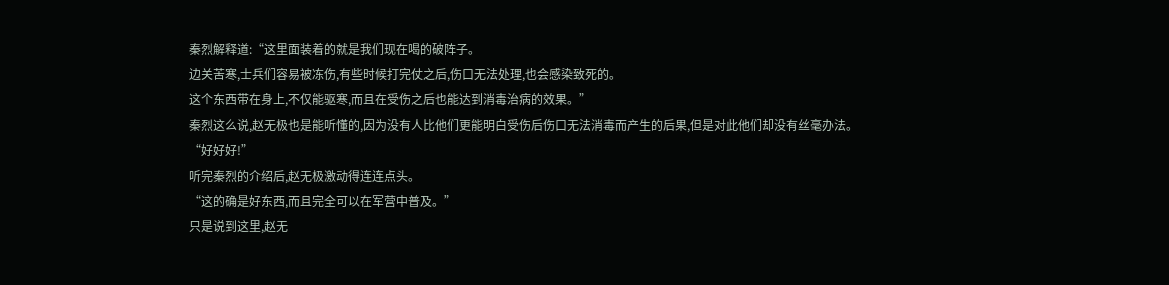秦烈解释道:“这里面装着的就是我们现在喝的破阵子。
边关苦寒,士兵们容易被冻伤,有些时候打完仗之后,伤口无法处理,也会感染致死的。
这个东西带在身上,不仅能驱寒,而且在受伤之后也能达到消毒治病的效果。”
秦烈这么说,赵无极也是能听懂的,因为没有人比他们更能明白受伤后伤口无法消毒而产生的后果,但是对此他们却没有丝毫办法。
“好好好!”
听完秦烈的介绍后,赵无极激动得连连点头。
“这的确是好东西,而且完全可以在军营中普及。”
只是说到这里,赵无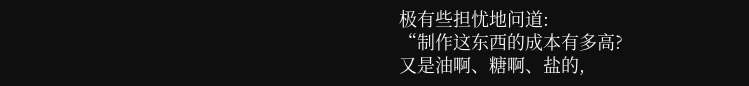极有些担忧地问道:
“制作这东西的成本有多高?
又是油啊、糖啊、盐的,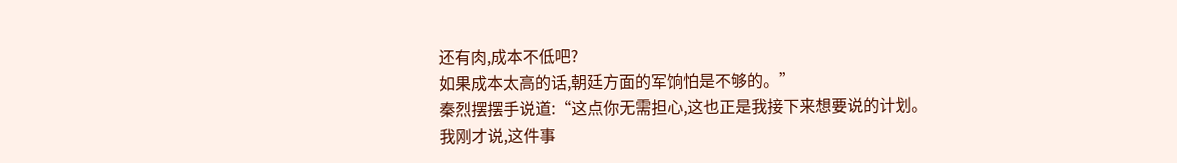还有肉,成本不低吧?
如果成本太高的话,朝廷方面的军饷怕是不够的。”
秦烈摆摆手说道:“这点你无需担心,这也正是我接下来想要说的计划。
我刚才说,这件事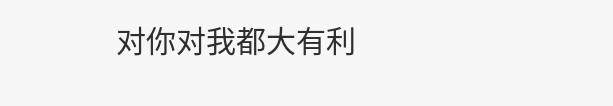对你对我都大有利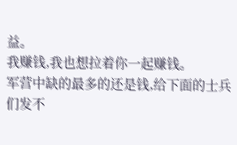益。
我赚钱,我也想拉着你一起赚钱。
军营中缺的最多的还是钱,给下面的士兵们发不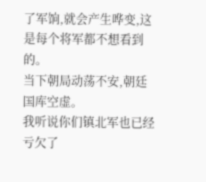了军饷,就会产生哗变,这是每个将军都不想看到的。
当下朝局动荡不安,朝廷国库空虚。
我听说你们镇北军也已经亏欠了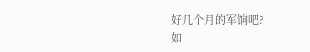好几个月的军饷吧?
如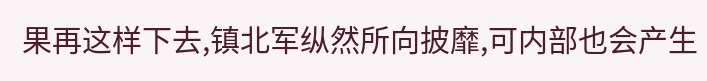果再这样下去,镇北军纵然所向披靡,可内部也会产生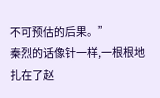不可预估的后果。”
秦烈的话像针一样,一根根地扎在了赵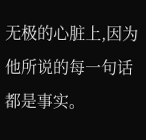无极的心脏上,因为他所说的每一句话都是事实。